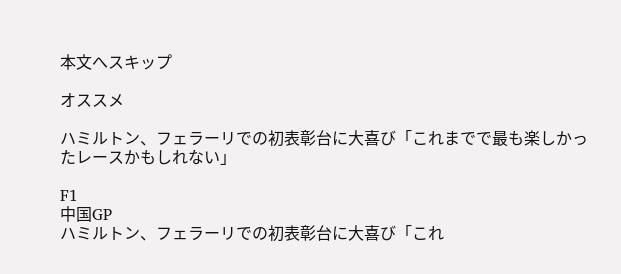本文へスキップ

オススメ

ハミルトン、フェラーリでの初表彰台に大喜び「これまでで最も楽しかったレースかもしれない」

F1
中国GP
ハミルトン、フェラーリでの初表彰台に大喜び「これ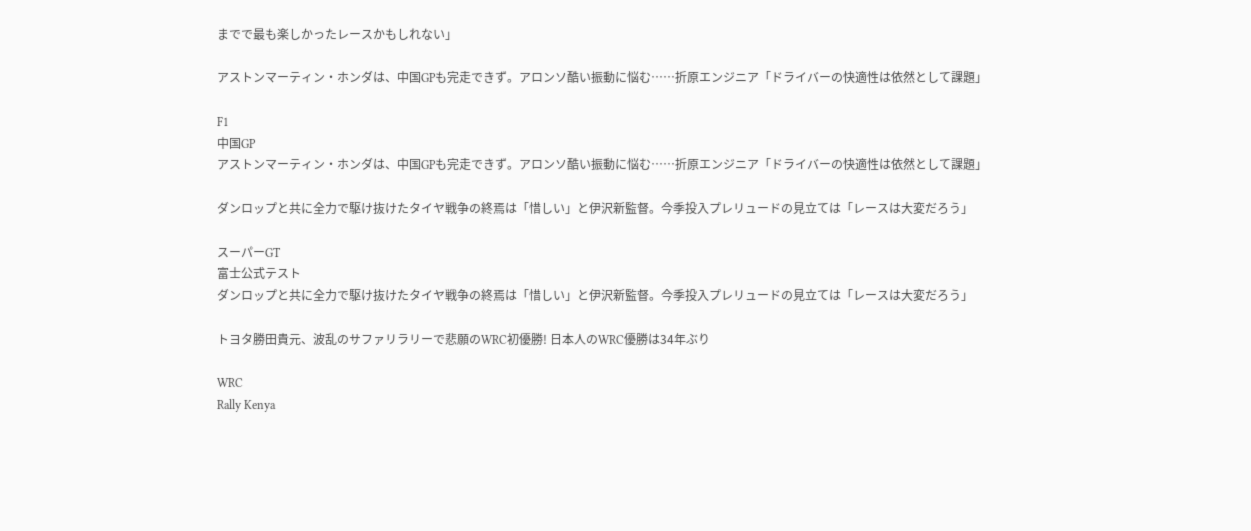までで最も楽しかったレースかもしれない」

アストンマーティン・ホンダは、中国GPも完走できず。アロンソ酷い振動に悩む……折原エンジニア「ドライバーの快適性は依然として課題」

F1
中国GP
アストンマーティン・ホンダは、中国GPも完走できず。アロンソ酷い振動に悩む……折原エンジニア「ドライバーの快適性は依然として課題」

ダンロップと共に全力で駆け抜けたタイヤ戦争の終焉は「惜しい」と伊沢新監督。今季投入プレリュードの見立ては「レースは大変だろう」

スーパーGT
富士公式テスト
ダンロップと共に全力で駆け抜けたタイヤ戦争の終焉は「惜しい」と伊沢新監督。今季投入プレリュードの見立ては「レースは大変だろう」

トヨタ勝田貴元、波乱のサファリラリーで悲願のWRC初優勝! 日本人のWRC優勝は34年ぶり

WRC
Rally Kenya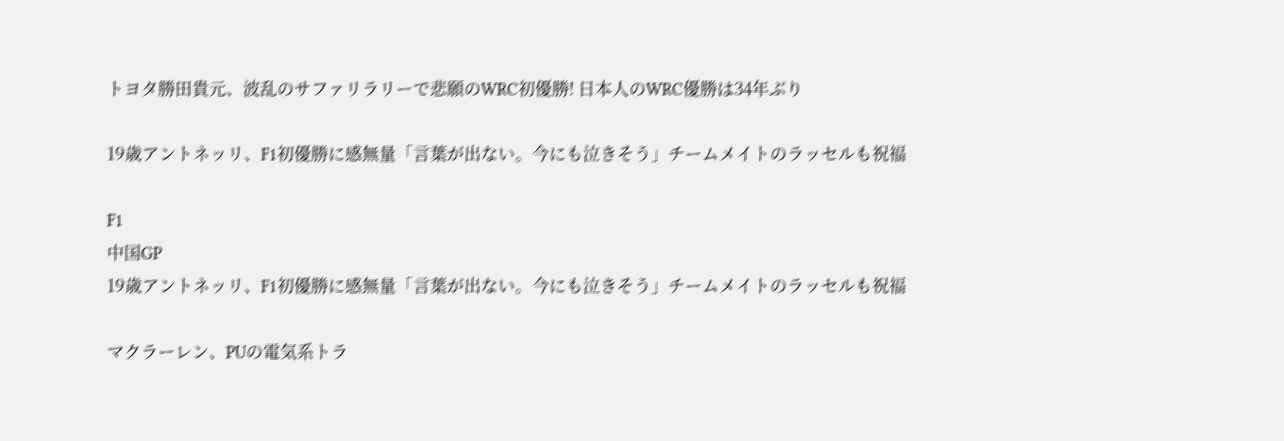トヨタ勝田貴元、波乱のサファリラリーで悲願のWRC初優勝! 日本人のWRC優勝は34年ぶり

19歳アントネッリ、F1初優勝に感無量「言葉が出ない。今にも泣きそう」チームメイトのラッセルも祝福

F1
中国GP
19歳アントネッリ、F1初優勝に感無量「言葉が出ない。今にも泣きそう」チームメイトのラッセルも祝福

マクラーレン、PUの電気系トラ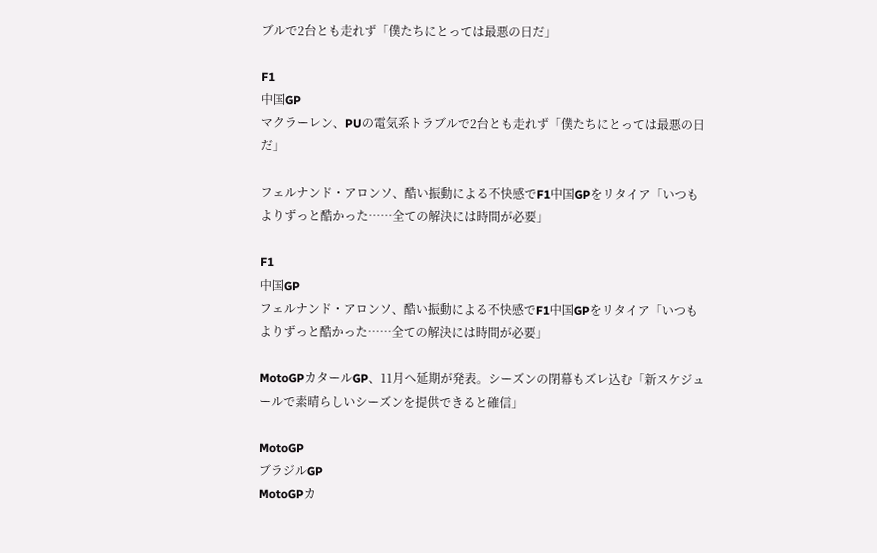ブルで2台とも走れず「僕たちにとっては最悪の日だ」

F1
中国GP
マクラーレン、PUの電気系トラブルで2台とも走れず「僕たちにとっては最悪の日だ」

フェルナンド・アロンソ、酷い振動による不快感でF1中国GPをリタイア「いつもよりずっと酷かった……全ての解決には時間が必要」

F1
中国GP
フェルナンド・アロンソ、酷い振動による不快感でF1中国GPをリタイア「いつもよりずっと酷かった……全ての解決には時間が必要」

MotoGPカタールGP、11月へ延期が発表。シーズンの閉幕もズレ込む「新スケジュールで素晴らしいシーズンを提供できると確信」

MotoGP
ブラジルGP
MotoGPカ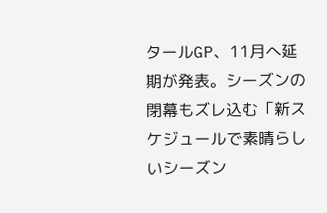タールGP、11月へ延期が発表。シーズンの閉幕もズレ込む「新スケジュールで素晴らしいシーズン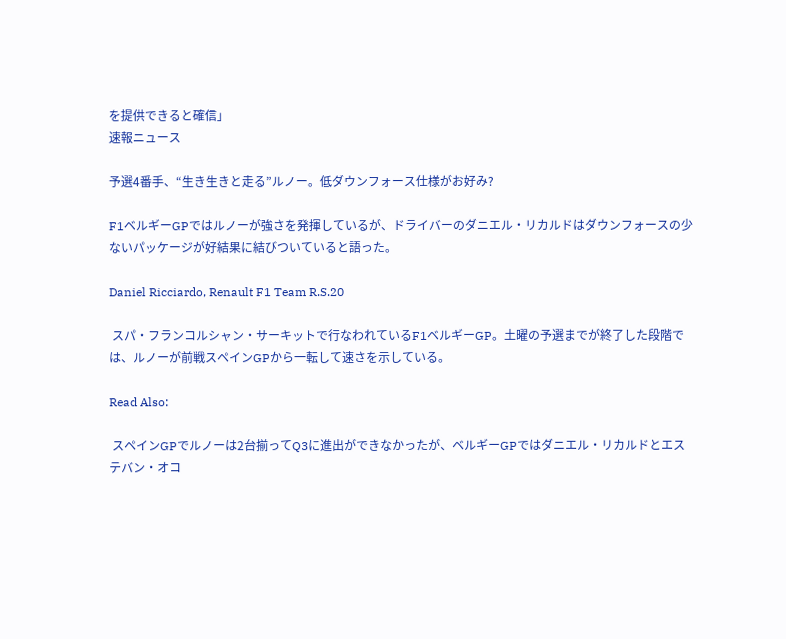を提供できると確信」
速報ニュース

予選4番手、“生き生きと走る”ルノー。低ダウンフォース仕様がお好み?

F1ベルギーGPではルノーが強さを発揮しているが、ドライバーのダニエル・リカルドはダウンフォースの少ないパッケージが好結果に結びついていると語った。

Daniel Ricciardo, Renault F1 Team R.S.20

 スパ・フランコルシャン・サーキットで行なわれているF1ベルギーGP。土曜の予選までが終了した段階では、ルノーが前戦スペインGPから一転して速さを示している。

Read Also:

 スペインGPでルノーは2台揃ってQ3に進出ができなかったが、ベルギーGPではダニエル・リカルドとエステバン・オコ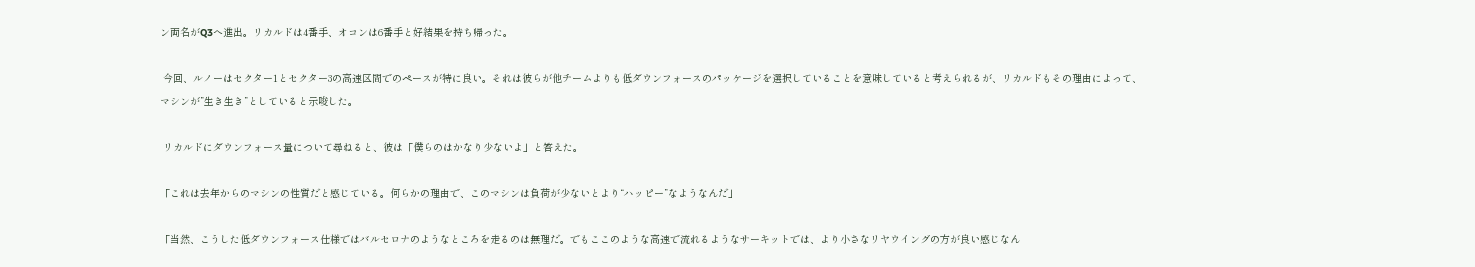ン両名がQ3へ進出。リカルドは4番手、オコンは6番手と好結果を持ち帰った。

 今回、ルノーはセクター1とセクター3の高速区間でのペースが特に良い。それは彼らが他チームよりも低ダウンフォースのパッケージを選択していることを意味していると考えられるが、リカルドもその理由によって、マシンが”生き生き”としていると示唆した。

 リカルドにダウンフォース量について尋ねると、彼は「僕らのはかなり少ないよ」と答えた。

「これは去年からのマシンの性質だと感じている。何らかの理由で、このマシンは負荷が少ないとより“ハッピー”なようなんだ」

「当然、こうした低ダウンフォース仕様ではバルセロナのようなところを走るのは無理だ。でもここのような高速で流れるようなサーキットでは、より小さなリヤウイングの方が良い感じなん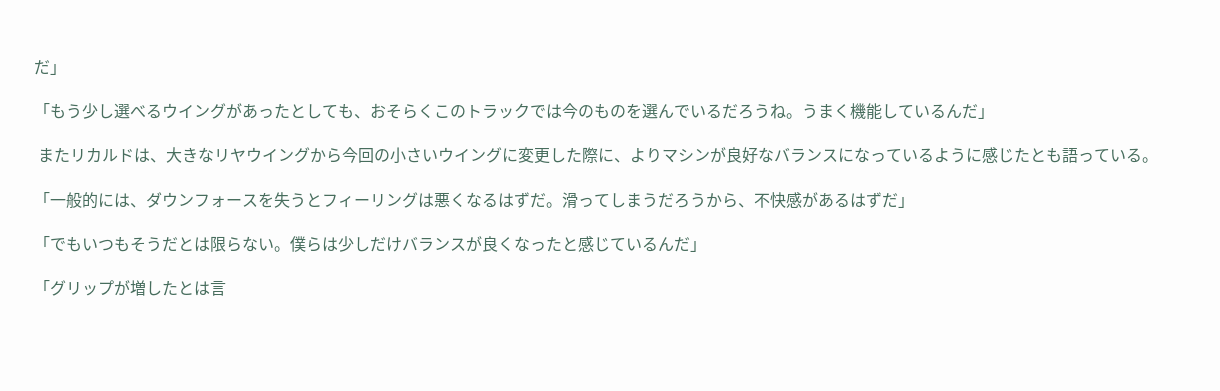だ」

「もう少し選べるウイングがあったとしても、おそらくこのトラックでは今のものを選んでいるだろうね。うまく機能しているんだ」

 またリカルドは、大きなリヤウイングから今回の小さいウイングに変更した際に、よりマシンが良好なバランスになっているように感じたとも語っている。

「一般的には、ダウンフォースを失うとフィーリングは悪くなるはずだ。滑ってしまうだろうから、不快感があるはずだ」

「でもいつもそうだとは限らない。僕らは少しだけバランスが良くなったと感じているんだ」

「グリップが増したとは言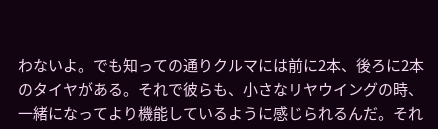わないよ。でも知っての通りクルマには前に2本、後ろに2本のタイヤがある。それで彼らも、小さなリヤウイングの時、一緒になってより機能しているように感じられるんだ。それ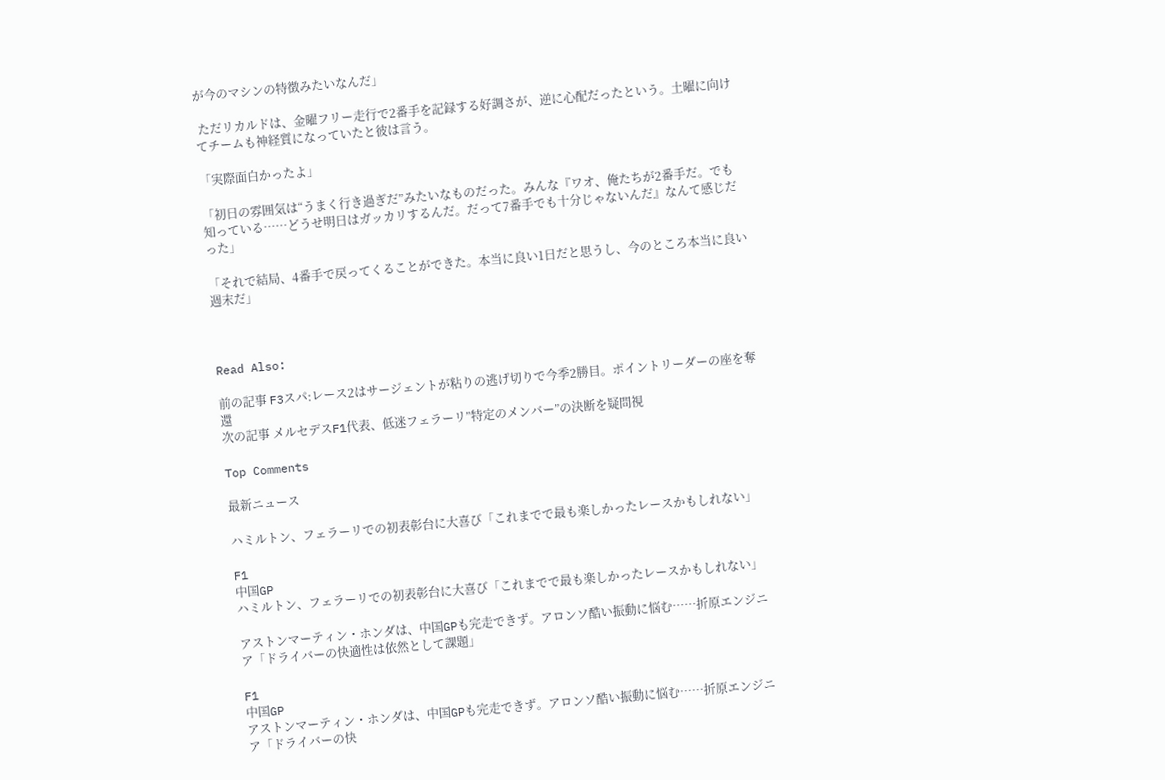が今のマシンの特徴みたいなんだ」

 ただリカルドは、金曜フリー走行で2番手を記録する好調さが、逆に心配だったという。土曜に向けてチームも神経質になっていたと彼は言う。

「実際面白かったよ」

「初日の雰囲気は“うまく行き過ぎだ”みたいなものだった。みんな『ワオ、俺たちが2番手だ。でも知っている……どうせ明日はガッカリするんだ。だって7番手でも十分じゃないんだ』なんて感じだった」

「それで結局、4番手で戻ってくることができた。本当に良い1日だと思うし、今のところ本当に良い週末だ」



Read Also:

前の記事 F3スパ:レース2はサージェントが粘りの逃げ切りで今季2勝目。ポイントリーダーの座を奪還
次の記事 メルセデスF1代表、低迷フェラーリ”特定のメンバー”の決断を疑問視

Top Comments

最新ニュース

ハミルトン、フェラーリでの初表彰台に大喜び「これまでで最も楽しかったレースかもしれない」

F1
中国GP
ハミルトン、フェラーリでの初表彰台に大喜び「これまでで最も楽しかったレースかもしれない」

アストンマーティン・ホンダは、中国GPも完走できず。アロンソ酷い振動に悩む……折原エンジニア「ドライバーの快適性は依然として課題」

F1
中国GP
アストンマーティン・ホンダは、中国GPも完走できず。アロンソ酷い振動に悩む……折原エンジニア「ドライバーの快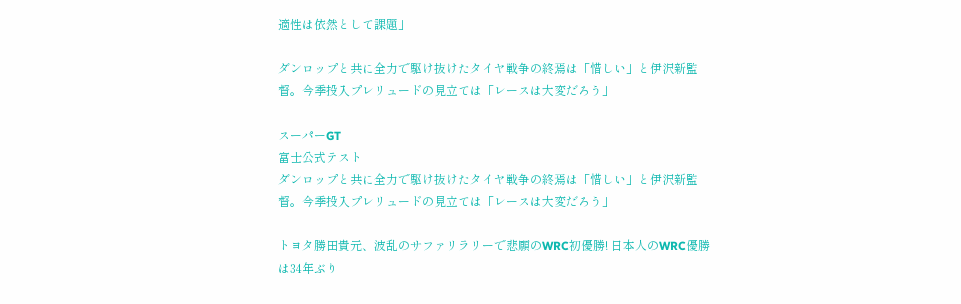適性は依然として課題」

ダンロップと共に全力で駆け抜けたタイヤ戦争の終焉は「惜しい」と伊沢新監督。今季投入プレリュードの見立ては「レースは大変だろう」

スーパーGT
富士公式テスト
ダンロップと共に全力で駆け抜けたタイヤ戦争の終焉は「惜しい」と伊沢新監督。今季投入プレリュードの見立ては「レースは大変だろう」

トヨタ勝田貴元、波乱のサファリラリーで悲願のWRC初優勝! 日本人のWRC優勝は34年ぶり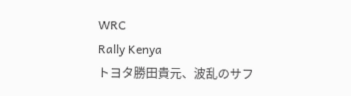WRC
Rally Kenya
トヨタ勝田貴元、波乱のサフ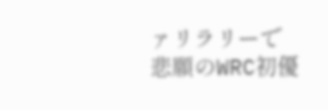ァリラリーで悲願のWRC初優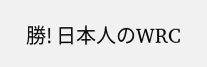勝! 日本人のWRC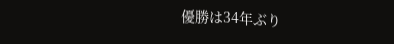優勝は34年ぶり